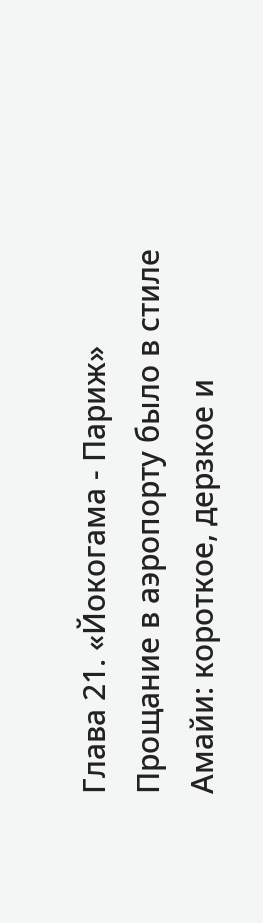Глава 21. «Йокогама - Париж»
Прощание в аэропорту было в стиле Амайи: короткое, дерзкое и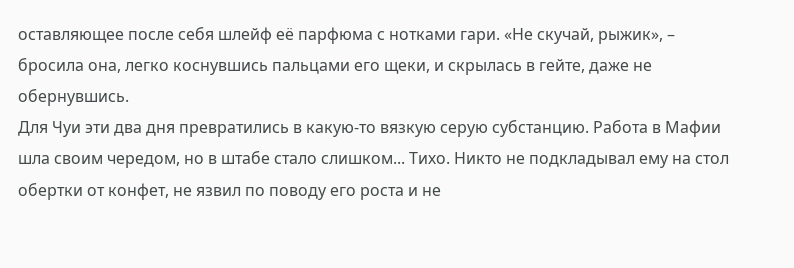оставляющее после себя шлейф её парфюма с нотками гари. «Не скучай, рыжик», – бросила она, легко коснувшись пальцами его щеки, и скрылась в гейте, даже не обернувшись.
Для Чуи эти два дня превратились в какую-то вязкую серую субстанцию. Работа в Мафии шла своим чередом, но в штабе стало слишком... Тихо. Никто не подкладывал ему на стол обертки от конфет, не язвил по поводу его роста и не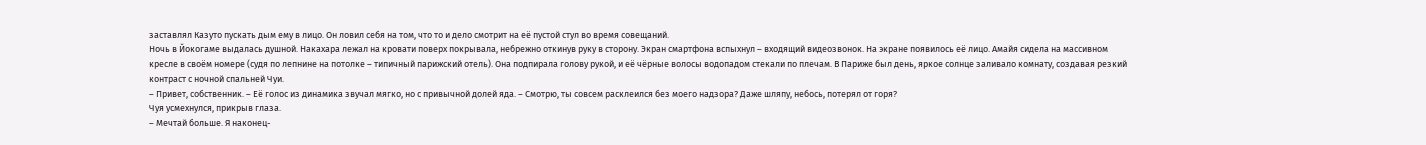заставлял Казуто пускать дым ему в лицо. Он ловил себя на том, что то и дело смотрит на её пустой стул во время совещаний.
Ночь в Йокогаме выдалась душной. Накахара лежал на кровати поверх покрывала, небрежно откинув руку в сторону. Экран смартфона вспыхнул – входящий видеозвонок. На экране появилось её лицо. Амайя сидела на массивном кресле в своём номере (судя по лепнине на потолке – типичный парижский отель). Она подпирала голову рукой, и её чёрные волосы водопадом стекали по плечам. В Париже был день, яркое солнце заливало комнату, создавая резкий контраст с ночной спальней Чуи.
– Привет, собственник. – Её голос из динамика звучал мягко, но с привычной долей яда. – Смотрю, ты совсем расклеился без моего надзора? Даже шляпу, небось, потерял от горя?
Чуя усмехнулся, прикрыв глаза.
– Мечтай больше. Я наконец-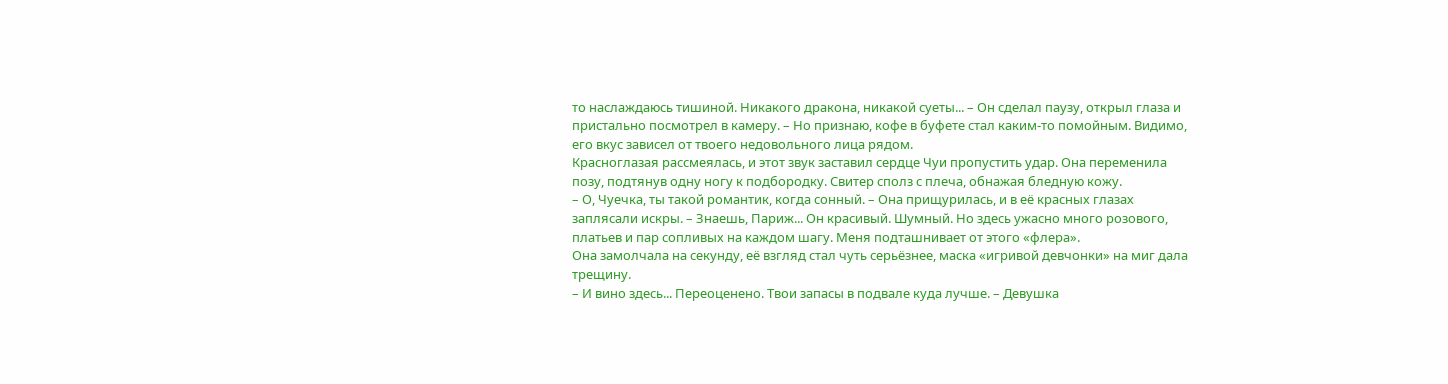то наслаждаюсь тишиной. Никакого дракона, никакой суеты... – Он сделал паузу, открыл глаза и пристально посмотрел в камеру. – Но признаю, кофе в буфете стал каким-то помойным. Видимо, его вкус зависел от твоего недовольного лица рядом.
Красноглазая рассмеялась, и этот звук заставил сердце Чуи пропустить удар. Она переменила позу, подтянув одну ногу к подбородку. Свитер сполз с плеча, обнажая бледную кожу.
– О, Чуечка, ты такой романтик, когда сонный. – Она прищурилась, и в её красных глазах заплясали искры. – Знаешь, Париж... Он красивый. Шумный. Но здесь ужасно много розового, платьев и пар сопливых на каждом шагу. Меня подташнивает от этого «флера».
Она замолчала на секунду, её взгляд стал чуть серьёзнее, маска «игривой девчонки» на миг дала трещину.
– И вино здесь... Переоценено. Твои запасы в подвале куда лучше. – Девушка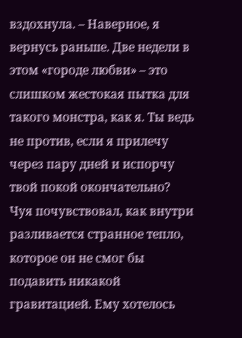вздохнула. – Наверное, я вернусь раньше. Две недели в этом «городе любви» – это слишком жестокая пытка для такого монстра, как я. Ты ведь не против, если я прилечу через пару дней и испорчу твой покой окончательно?
Чуя почувствовал, как внутри разливается странное тепло, которое он не смог бы подавить никакой гравитацией. Ему хотелось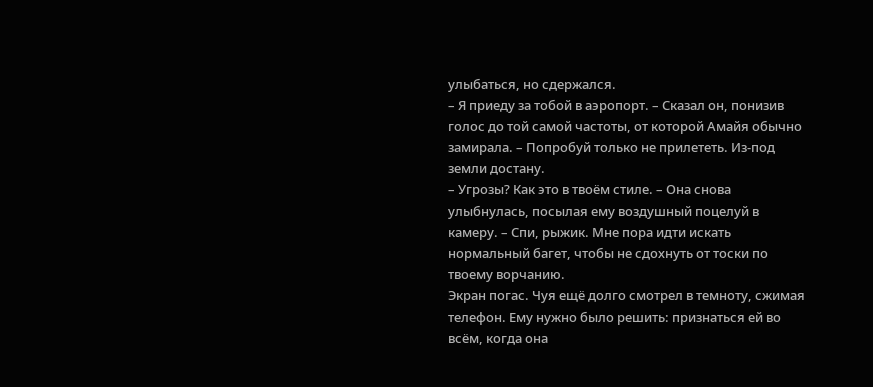улыбаться, но сдержался.
– Я приеду за тобой в аэропорт. – Сказал он, понизив голос до той самой частоты, от которой Амайя обычно замирала. – Попробуй только не прилететь. Из-под земли достану.
– Угрозы? Как это в твоём стиле. – Она снова улыбнулась, посылая ему воздушный поцелуй в камеру. – Спи, рыжик. Мне пора идти искать нормальный багет, чтобы не сдохнуть от тоски по твоему ворчанию.
Экран погас. Чуя ещё долго смотрел в темноту, сжимая телефон. Ему нужно было решить: признаться ей во всём, когда она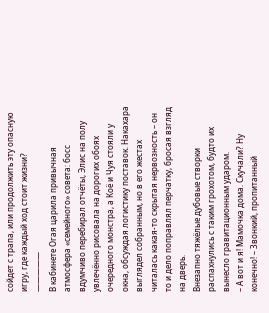сойдет с трапа, или продолжить эту опасную игру, где каждый ход стоит жизни?
—————
В кабинете Огая царила привычная атмосфера «семейного» совета: босс вдумчиво перебирал отчёты, Элис на полу увлечённо рисовала на дорогих обоях очередного монстра, а Коё и Чуя стояли у окна, обсуждая логистику поставок. Накахара выглядел собранным, но в его жестах читалась какая-то скрытая нервозность – он то и дело поправлял перчатку, бросая взгляд на дверь.
Внезапно тяжёлые дубовые створки распахнулись с таким грохотом, будто их вынесло гравитационным ударом.
– А вот и я! Мамочка дома. Скучали? Ну конечно! – Звонкий, пропитанный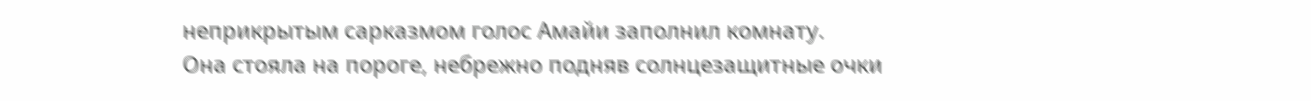неприкрытым сарказмом голос Амайи заполнил комнату.
Она стояла на пороге, небрежно подняв солнцезащитные очки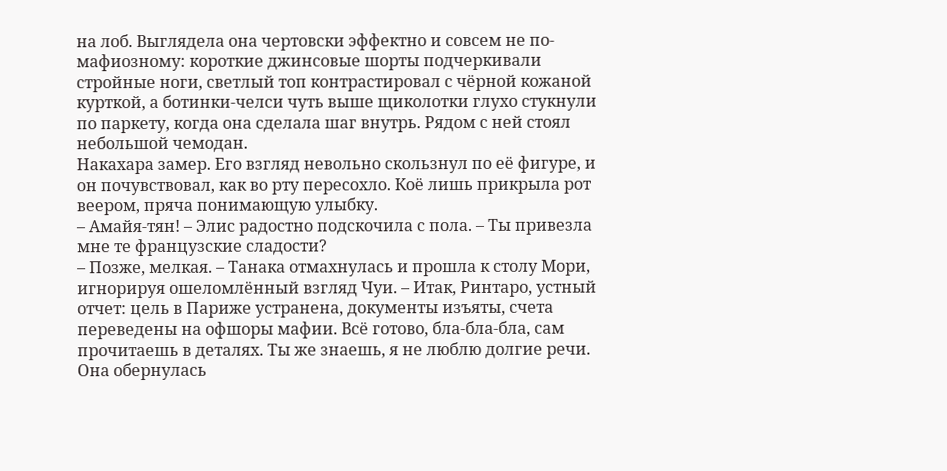на лоб. Выглядела она чертовски эффектно и совсем не по-мафиозному: короткие джинсовые шорты подчеркивали стройные ноги, светлый топ контрастировал с чёрной кожаной курткой, а ботинки-челси чуть выше щиколотки глухо стукнули по паркету, когда она сделала шаг внутрь. Рядом с ней стоял небольшой чемодан.
Накахара замер. Его взгляд невольно скользнул по её фигуре, и он почувствовал, как во рту пересохло. Коё лишь прикрыла рот веером, пряча понимающую улыбку.
– Амайя-тян! – Элис радостно подскочила с пола. – Ты привезла мне те французские сладости?
– Позже, мелкая. – Танака отмахнулась и прошла к столу Мори, игнорируя ошеломлённый взгляд Чуи. – Итак, Ринтаро, устный отчет: цель в Париже устранена, документы изъяты, счета переведены на офшоры мафии. Всё готово, бла-бла-бла, сам прочитаешь в деталях. Ты же знаешь, я не люблю долгие речи.
Она обернулась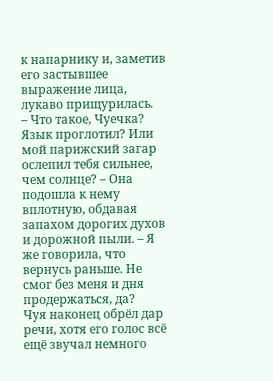к напарнику и, заметив его застывшее выражение лица, лукаво прищурилась.
– Что такое, Чуечка? Язык проглотил? Или мой парижский загар ослепил тебя сильнее, чем солнце? – Она подошла к нему вплотную, обдавая запахом дорогих духов и дорожной пыли. – Я же говорила, что вернусь раньше. Не смог без меня и дня продержаться, да?
Чуя наконец обрёл дар речи, хотя его голос всё ещё звучал немного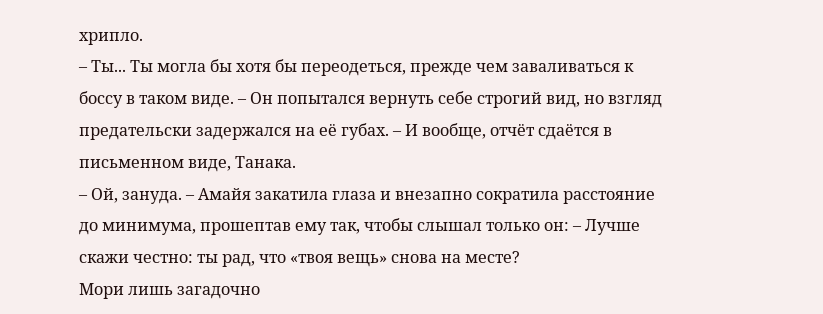хрипло.
– Ты... Ты могла бы хотя бы переодеться, прежде чем заваливаться к боссу в таком виде. – Он попытался вернуть себе строгий вид, но взгляд предательски задержался на её губах. – И вообще, отчёт сдаётся в письменном виде, Танака.
– Ой, зануда. – Амайя закатила глаза и внезапно сократила расстояние до минимума, прошептав ему так, чтобы слышал только он: – Лучше скажи честно: ты рад, что «твоя вещь» снова на месте?
Мори лишь загадочно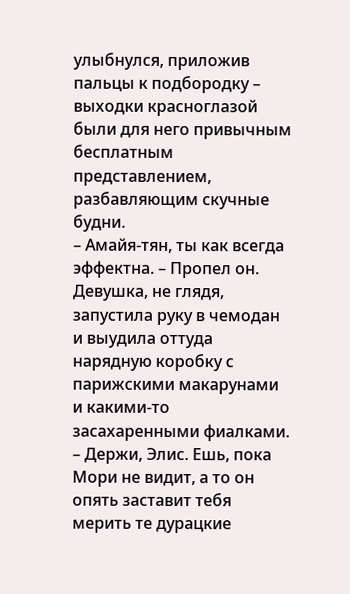улыбнулся, приложив пальцы к подбородку – выходки красноглазой были для него привычным бесплатным представлением, разбавляющим скучные будни.
– Амайя-тян, ты как всегда эффектна. – Пропел он.
Девушка, не глядя, запустила руку в чемодан и выудила оттуда нарядную коробку с парижскими макарунами и какими-то засахаренными фиалками.
– Держи, Элис. Ешь, пока Мори не видит, а то он опять заставит тебя мерить те дурацкие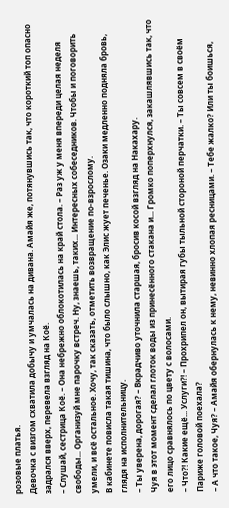розовые платья.
Девочка с визгом схватила добычу и умчалась на дивана. Амайя же, потянувшись так, что короткий топ опасно задрался вверх, перевела взгляд на Коё.
– Слушай, сестрица Коё. – Она небрежно облокотилась на край стола. – Раз уж у меня впереди целая неделя свободы... Организуй мне парочку встреч. Ну, знаешь, таких... Интересных собеседников. Чтобы и поговорить умели, и всё остальное. Хочу, так сказать, отметить возвращение по-взрослому.
В кабинете повисла такая тишина, что было слышно, как Элис жует печенье. Озаки медленно подняла бровь, глядя на исполнительницу.
– Ты уверена, дорогая? – Вкрадчиво уточнила старшая, бросив косой взгляд на Накахару.
Чуя в этот момент сделал глоток воды из принесённого стакана и... Громко поперхнулся, закашлявшись так, что его лицо сравнялось по цвету с волосами.
– Что?! Какие ещё... Услуги?! – Прохрипел он, вытирая губы тыльной стороной перчатки. – Ты совсем в своём Париже головой поехала?
– А что такое, Чуя? – Амайя обернулась к нему, невинно хлопая ресницами. – Тебе жалко? Или ты боишься,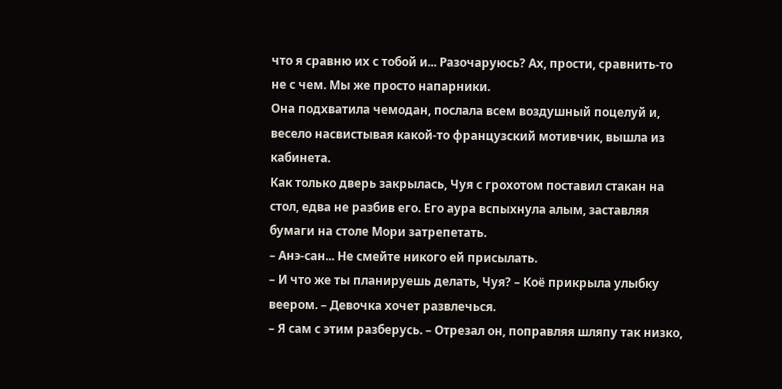что я сравню их с тобой и... Разочаруюсь? Ах, прости, сравнить-то не с чем. Мы же просто напарники.
Она подхватила чемодан, послала всем воздушный поцелуй и, весело насвистывая какой-то французский мотивчик, вышла из кабинета.
Как только дверь закрылась, Чуя с грохотом поставил стакан на стол, едва не разбив его. Его аура вспыхнула алым, заставляя бумаги на столе Мори затрепетать.
– Анэ-сан... Не смейте никого ей присылать.
– И что же ты планируешь делать, Чуя? – Коё прикрыла улыбку веером. – Девочка хочет развлечься.
– Я сам с этим разберусь. – Отрезал он, поправляя шляпу так низко,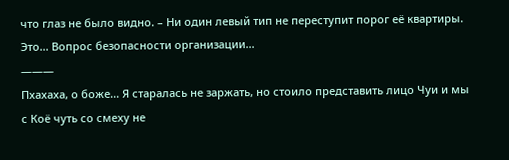что глаз не было видно. – Ни один левый тип не переступит порог её квартиры. Это... Вопрос безопасности организации...
———
Пхахаха, о боже... Я старалась не заржать, но стоило представить лицо Чуи и мы с Коё чуть со смеху не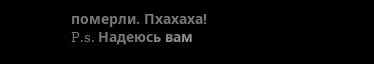померли. Пхахаха!
P.s. Надеюсь вам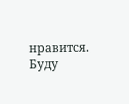нравится. Буду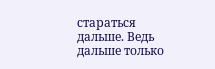стараться дальше. Ведь дальше только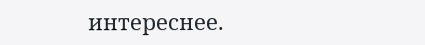интереснее.